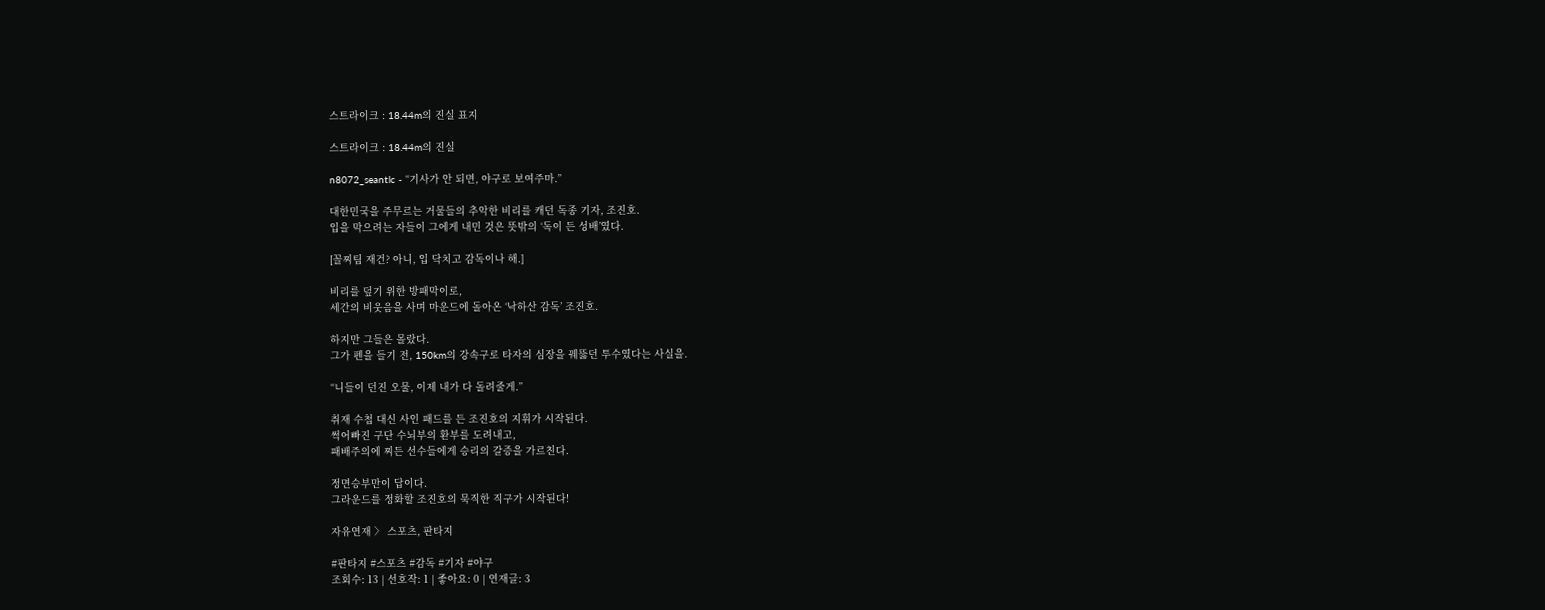스트라이크 : 18.44m의 진실 표지

스트라이크 : 18.44m의 진실

n8072_seantlc - “기사가 안 되면, 야구로 보여주마.”

대한민국을 주무르는 거물들의 추악한 비리를 캐던 독종 기자, 조진호.
입을 막으려는 자들이 그에게 내민 것은 뜻밖의 ‘독이 든 성배’였다.

[꼴찌팀 재건? 아니, 입 닥치고 감독이나 해.]

비리를 덮기 위한 방패막이로,
세간의 비웃음을 사며 마운드에 돌아온 ‘낙하산 감독’ 조진호.

하지만 그들은 몰랐다.
그가 펜을 들기 전, 150km의 강속구로 타자의 심장을 꿰뚫던 투수였다는 사실을.

“니들이 던진 오물, 이제 내가 다 돌려줄게.”

취재 수첩 대신 사인 패드를 든 조진호의 지휘가 시작된다.
썩어빠진 구단 수뇌부의 환부를 도려내고,
패배주의에 찌든 선수들에게 승리의 갈증을 가르친다.

정면승부만이 답이다.
그라운드를 정화할 조진호의 묵직한 직구가 시작된다!

자유연재 〉 스포츠, 판타지

#판타지 #스포츠 #감독 #기자 #야구
조회수: 13 | 선호작: 1 | 좋아요: 0 | 연재글: 3